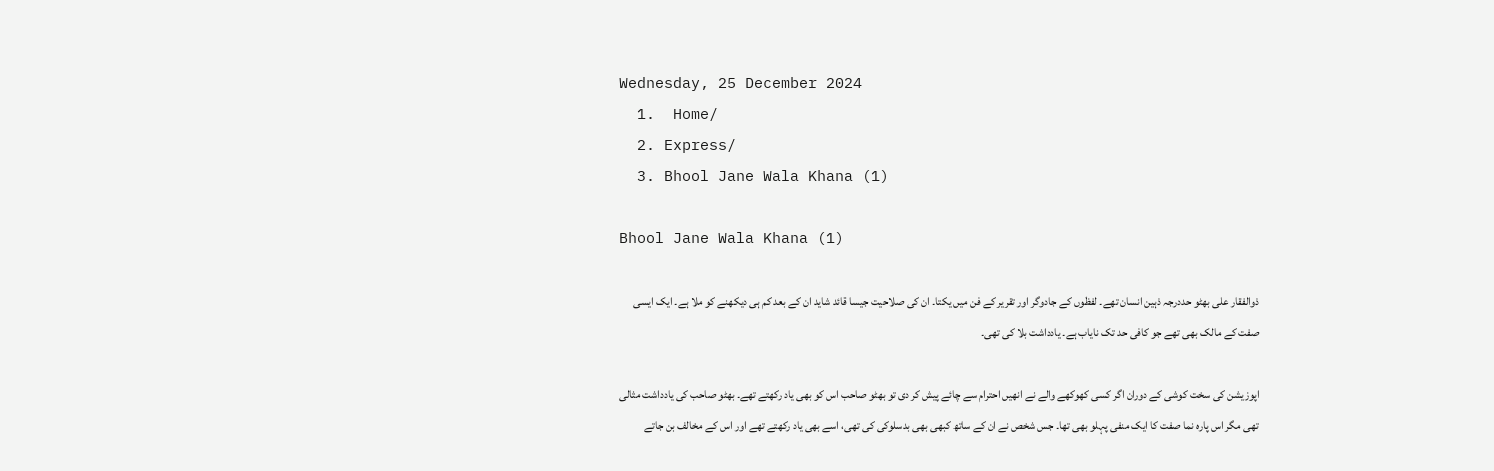Wednesday, 25 December 2024
  1.  Home/
  2. Express/
  3. Bhool Jane Wala Khana (1)

Bhool Jane Wala Khana (1)

ذوالفقار علی بھٹو حددرجہ ذہین انسان تھے۔ لفظوں کے جادوگر اور تقریر کے فن میں یکتا۔ ان کی صلاحیت جیسا قائد شاید ان کے بعد کم ہی دیکھنے کو ملا ہے۔ ایک ایسی صفت کے مالک بھی تھے جو کافی حد تک نایاب ہے۔ یادداشت بلا کی تھی۔

اپوزیشن کی سخت کوشی کے دوران اگر کسی کھوکھے والے نے انھیں احترام سے چائے پیش کر دی تو بھٹو صاحب اس کو بھی یاد رکھتے تھے۔ بھٹو صاحب کی یادداشت مثالی تھی مگر اس پارہ نما صفت کا ایک منفی پہلو بھی تھا۔ جس شخص نے ان کے ساتھ کبھی بھی بدسلوکی کی تھی، اسے بھی یاد رکھتے تھے اور اس کے مخالف بن جاتے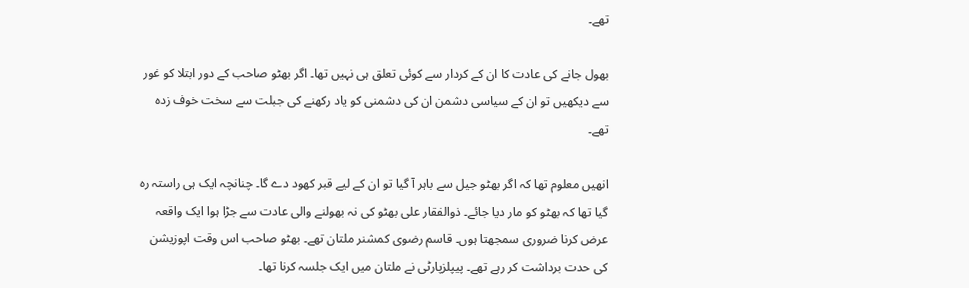تھے۔

بھول جانے کی عادت کا ان کے کردار سے کوئی تعلق ہی نہیں تھا۔ اگر بھٹو صاحب کے دور ابتلا کو غور سے دیکھیں تو ان کے سیاسی دشمن ان کی دشمنی کو یاد رکھنے کی جبلت سے سخت خوف زدہ تھے۔

انھیں معلوم تھا کہ اگر بھٹو جیل سے باہر آ گیا تو ان کے لیے قبر کھود دے گا۔ چنانچہ ایک ہی راستہ رہ گیا تھا کہ بھٹو کو مار دیا جائے۔ ذوالفقار علی بھٹو کی نہ بھولنے والی عادت سے جڑا ہوا ایک واقعہ عرض کرنا ضروری سمجھتا ہوں۔ قاسم رضوی کمشنر ملتان تھے۔ بھٹو صاحب اس وقت اپوزیشن کی حدت برداشت کر رہے تھے۔ پیپلزپارٹی نے ملتان میں ایک جلسہ کرنا تھا۔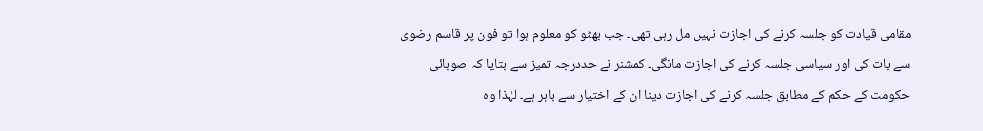مقامی قیادت کو جلسہ کرنے کی اجازت نہیں مل رہی تھی۔ جب بھٹو کو معلوم ہوا تو فون پر قاسم رضوی سے بات کی اور سیاسی جلسہ کرنے کی اجازت مانگی۔ کمشنر نے حددرجہ تمیز سے بتایا کہ صوبائی حکومت کے حکم کے مطابق جلسہ کرنے کی اجازت دینا ان کے اختیار سے باہر ہے۔ لہٰذا وہ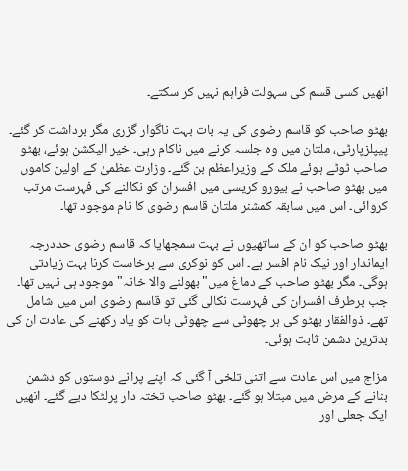انھیں کسی قسم کی سہولت فراہم نہیں کر سکتے۔

بھٹو صاحب کو قاسم رضوی کی یہ بات بہت ناگوار گزری مگر برداشت کر گئے۔ پیپلزپارٹی، ملتان میں وہ جلسہ کرنے میں ناکام رہی۔ خیر الیکشن ہوئے، بھٹو صاحب ٹوٹے ہوئے ملک کے وزیراعظم بن گئے۔ وزارت عظمیٰ کے اولین کاموں میں بھٹو صاحب نے بیورو کریسی میں افسران کو نکالنے کی فہرست مرتب کروائی۔ اس میں سابقہ کمشنر ملتان قاسم رضوی کا نام موجود تھا۔

بھٹو صاحب کو ان کے ساتھیوں نے بہت سمجھایا کہ قاسم رضوی حددرجہ ایماندار اور نیک نام افسر ہے۔ اس کو نوکری سے برخاست کرنا بہت زیادتی ہوگی۔ مگر بھٹو صاحب کے دماغ میں"بھولنے والا خانہ" موجود ہی نہیں تھا۔ جب برطرف افسران کی فہرست نکالی گئی تو قاسم رضوی اس میں شامل تھے۔ ذوالفقار بھٹو کی ہر چھوٹی سے چھوٹی بات کو یاد رکھنے کی عادت ان کی بدترین دشمن ثابت ہوئی۔

مزاج میں اس عادت سے اتنی تلخی آ گئی کہ اپنے پرانے دوستوں کو دشمن بنانے کے مرض میں مبتلا ہو گئے۔ بھٹو صاحب تختہ دار پرلٹکا دیے گئے۔ انھیں ایک جعلی اور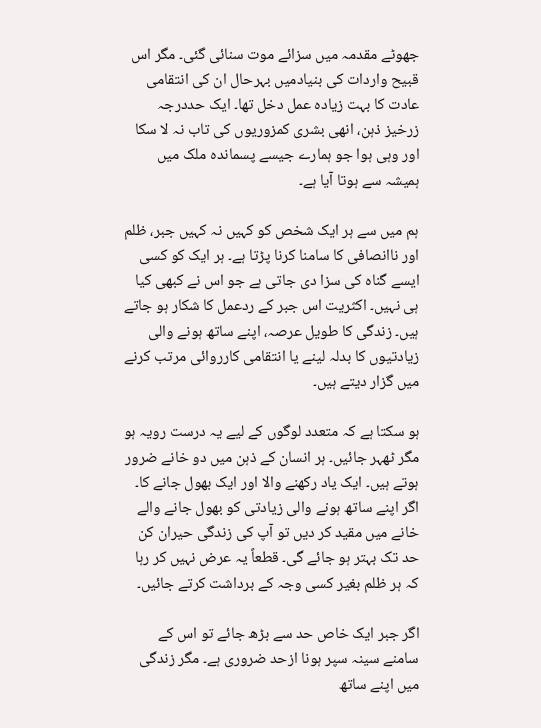جھوٹے مقدمہ میں سزائے موت سنائی گئی۔ مگر اس قبیح واردات کی بنیادمیں بہرحال ان کی انتقامی عادت کا بہت زیادہ عمل دخل تھا۔ ایک حددرجہ زرخیز ذہن، انھی بشری کمزوریوں کی تاب نہ لا سکا اور وہی ہوا جو ہمارے جیسے پسماندہ ملک میں ہمیشہ سے ہوتا آیا ہے۔

ہم میں سے ہر ایک شخص کو کہیں نہ کہیں جبر، ظلم اور ناانصافی کا سامنا کرنا پڑتا ہے۔ ہر ایک کو کسی ایسے گناہ کی سزا دی جاتی ہے جو اس نے کبھی کیا ہی نہیں۔ اکثریت اس جبر کے ردعمل کا شکار ہو جاتے ہیں۔ زندگی کا طویل عرصہ، اپنے ساتھ ہونے والی زیادتیوں کا بدلہ لینے یا انتقامی کارروائی مرتب کرنے میں گزار دیتے ہیں۔

ہو سکتا ہے کہ متعدد لوگوں کے لیے یہ درست رویہ ہو مگر ٹھہر جائیں۔ ہر انسان کے ذہن میں دو خانے ضرور ہوتے ہیں۔ ایک یاد رکھنے والا اور ایک بھول جانے کا۔ اگر اپنے ساتھ ہونے والی زیادتی کو بھول جانے والے خانے میں مقید کر دیں تو آپ کی زندگی حیران کن حد تک بہتر ہو جائے گی۔ قطعاً یہ عرض نہیں کر رہا کہ ہر ظلم بغیر کسی وجہ کے برداشت کرتے جائیں۔

اگر جبر ایک خاص حد سے بڑھ جائے تو اس کے سامنے سینہ سپر ہونا ازحد ضروری ہے۔ مگر زندگی میں اپنے ساتھ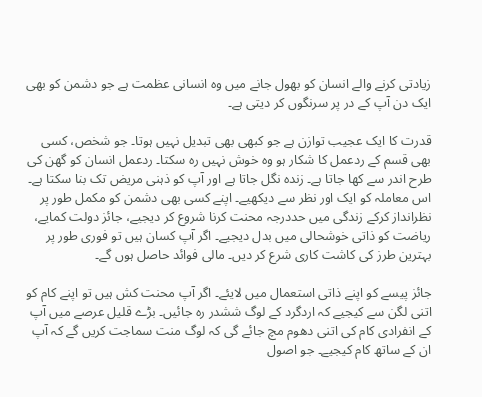زیادتی کرنے والے انسان کو بھول جانے میں وہ انسانی عظمت ہے جو دشمن کو بھی ایک دن آپ کے در پر سرنگوں کر دیتی ہے۔

قدرت کا ایک عجیب توازن ہے جو کبھی بھی تبدیل نہیں ہوتا۔ جو شخص، کسی بھی قسم کے ردعمل کا شکار ہو وہ خوش نہیں رہ سکتا۔ ردعمل انسان کو گھن کی طرح اندر سے کھا جاتا ہے۔ زندہ نگل جاتا ہے اور آپ کو ذہنی مریض تک بنا سکتا ہے۔ اس معاملہ کو ایک اور نظر سے دیکھیے۔ اپنے کسی بھی دشمن کو مکمل طور پر نظرانداز کرکے زندگی میں حددرجہ محنت کرنا شروع کر دیجیے، جائز دولت کمایے، ریاضت کو ذاتی خوشحالی میں بدل دیجیے۔ اگر آپ کسان ہیں تو فوری طور پر بہترین طرز کی کاشت کاری شرع کر دیں۔ مالی فوائد حاصل ہوں گے۔

جائز پیسے کو اپنے ذاتی استعمال میں لایئے۔ اگر آپ محنت کش ہیں تو اپنے کام کو اتنی لگن سے کیجیے کہ اردگرد کے لوگ ششدر رہ جائیں۔ بڑے قلیل عرصے میں آپ کے انفرادی کام کی اتنی دھوم مچ جائے گی کہ لوگ منت سماجت کریں گے کہ آپ ان کے ساتھ کام کیجیے۔ جو اصول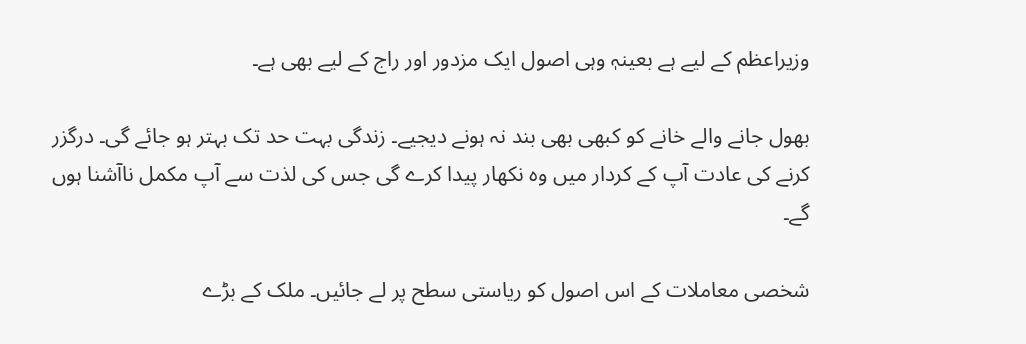وزیراعظم کے لیے ہے بعینہٖ وہی اصول ایک مزدور اور راج کے لیے بھی ہے۔

بھول جانے والے خانے کو کبھی بھی بند نہ ہونے دیجیے۔ زندگی بہت حد تک بہتر ہو جائے گی۔ درگزر کرنے کی عادت آپ کے کردار میں وہ نکھار پیدا کرے گی جس کی لذت سے آپ مکمل ناآشنا ہوں گے۔

شخصی معاملات کے اس اصول کو ریاستی سطح پر لے جائیں۔ ملک کے بڑے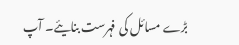بڑے مسائل کی فہرست بنایئے۔ آپ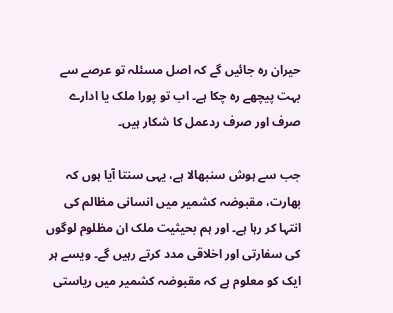حیران رہ جائیں گے کہ اصل مسئلہ تو عرصے سے بہت پیچھے رہ چکا ہے۔ اب تو پورا ملک یا ادارے صرف اور صرف ردعمل کا شکار ہیں۔

جب سے ہوش سنبھالا ہے، یہی سنتا آیا ہوں کہ بھارت، مقبوضہ کشمیر میں انسانی مظالم کی انتہا کر رہا ہے۔ اور ہم بحیثیت ملک ان مظلوم لوگوں کی سفارتی اور اخلاقی مدد کرتے رہیں گے۔ ویسے ہر ایک کو معلوم ہے کہ مقبوضہ کشمیر میں ریاستی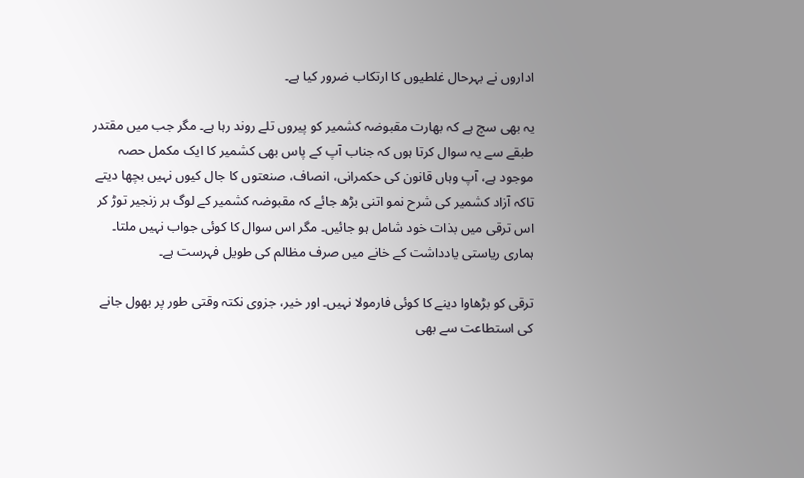اداروں نے بہرحال غلطیوں کا ارتکاب ضرور کیا ہے۔

یہ بھی سچ ہے کہ بھارت مقبوضہ کشمیر کو پیروں تلے روند رہا ہے۔ مگر جب میں مقتدر طبقے سے یہ سوال کرتا ہوں کہ جناب آپ کے پاس بھی کشمیر کا ایک مکمل حصہ موجود ہے، آپ وہاں قانون کی حکمرانی، انصاف، صنعتوں کا جال کیوں نہیں بچھا دیتے تاکہ آزاد کشمیر کی شرح نمو اتنی بڑھ جائے کہ مقبوضہ کشمیر کے لوگ ہر زنجیر توڑ کر اس ترقی میں بذات خود شامل ہو جائیں۔ مگر اس سوال کا کوئی جواب نہیں ملتا۔ ہماری ریاستی یادداشت کے خانے میں صرف مظالم کی طویل فہرست ہے۔

ترقی کو بڑھاوا دینے کا کوئی فارمولا نہیں۔ اور خیر، جزوی نکتہ وقتی طور پر بھول جانے کی استطاعت سے بھی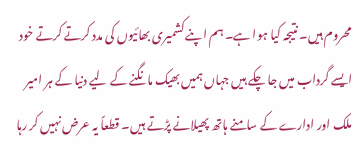محروم ہیں۔ نتیجہ کیا ہوا ہے۔ ہم اپنے کشمیری بھائیوں کی مدد کرتے کرتے خود ایسے گرداب میں جا چکے ہیں جہاں ہمیں بھیک مانگنے کے لیے دنیا کے ہر امیر ملک اور ادارے کے سامنے ہاتھ پھیلانے پڑتے ہیں۔ قطعاً یہ عرض نہیں کر رہا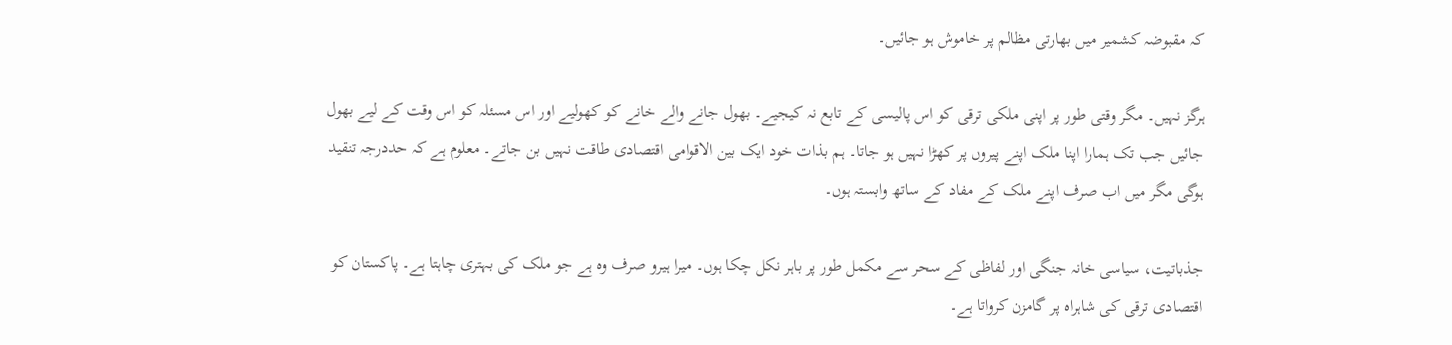کہ مقبوضہ کشمیر میں بھارتی مظالم پر خاموش ہو جائیں۔

ہرگز نہیں۔ مگر وقتی طور پر اپنی ملکی ترقی کو اس پالیسی کے تابع نہ کیجیے۔ بھول جانے والے خانے کو کھولیے اور اس مسئلہ کو اس وقت کے لیے بھول جائیں جب تک ہمارا اپنا ملک اپنے پیروں پر کھڑا نہیں ہو جاتا۔ ہم بذات خود ایک بین الاقوامی اقتصادی طاقت نہیں بن جاتے۔ معلوم ہے کہ حددرجہ تنقید ہوگی مگر میں اب صرف اپنے ملک کے مفاد کے ساتھ وابستہ ہوں۔

جذباتیت، سیاسی خانہ جنگی اور لفاظی کے سحر سے مکمل طور پر باہر نکل چکا ہوں۔ میرا ہیرو صرف وہ ہے جو ملک کی بہتری چاہتا ہے۔ پاکستان کو اقتصادی ترقی کی شاہراہ پر گامزن کرواتا ہے۔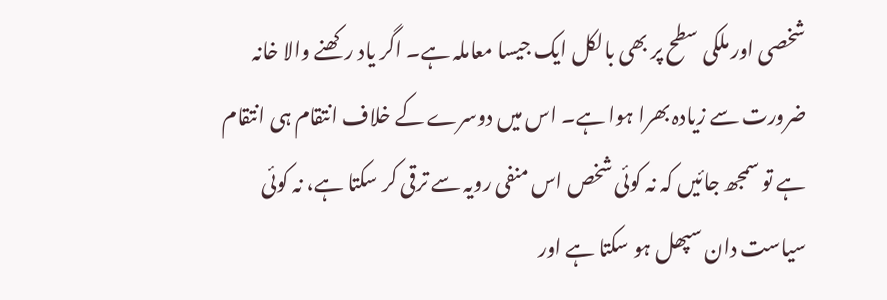شخصی اور ملکی سطح پر بھی بالکل ایک جیسا معاملہ ہے۔ اگر یاد رکھنے والا خانہ ضرورت سے زیادہ بھرا ہوا ہے۔ اس میں دوسرے کے خلاف انتقام ہی انتقام ہے تو سمجھ جائیں کہ نہ کوئی شخص اس منفی رویہ سے ترقی کر سکتا ہے، نہ کوئی سیاست دان سپھل ہو سکتا ہے اور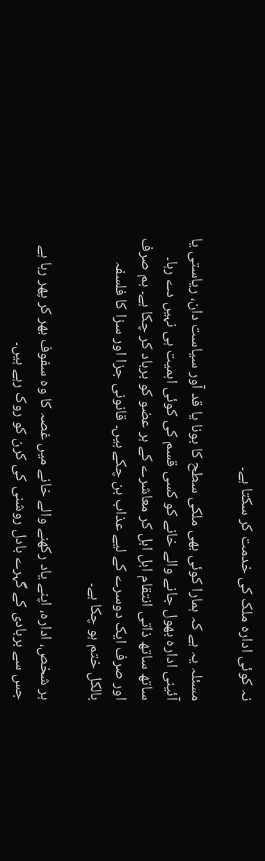نہ کوئی ادارہ ملک کی خدمت کر سکتا ہے۔

مسئلہ یہ ہے کہ ہمارا کوئی بھی ملکی سطح کا بونا یا قد آور سیاست دان، ریاستی یا آئینی ادارہ بھول جانے والے خانے کو کسی قسم کی کوئی اہمیت ہی نہیں دے رہا۔ ساتھ ساتھ ذاتی انتقام ابل ابل کر معاشرے کے ہر عضو کو برباد کر چکا ہے۔ ہم صرف اور صرف ایک دوسرے کے لیے عذاب بن چکے ہیں۔ قانونی جزا اور سزا کا فلسفہ بالکل ختم ہو چکا ہے۔

ہر شخص، ادارہ، اپنے یاد رکھنے والے خانے میں غصہ کا وہ سفوف بھر کر پھر رہا ہے جس سے بربادی کے گہرے بادل روشنی کی کرن کو روک رہے ہیں۔